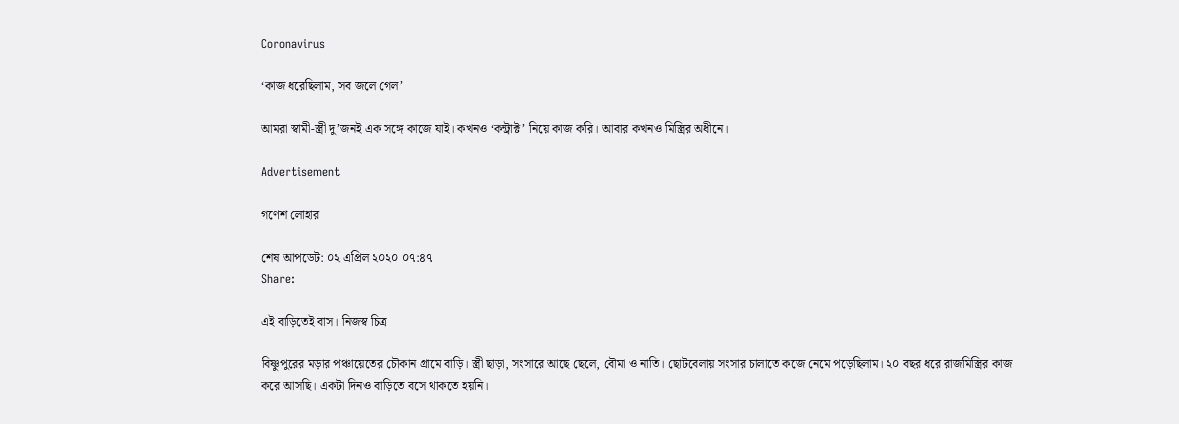Coronavirus

‘কাজ ধরেছিলাম, সব জলে গেল’

আমরা স্বামী-স্ত্রী দু’জনই এক সঙ্গে কাজে যাই। কখনও ‘কন্ট্রাক্ট’ নিয়ে কাজ করি। আবার কখনও মিস্ত্রির অধীনে।

Advertisement

গণেশ লোহার

শেষ আপডেট: ০২ এপ্রিল ২০২০ ০৭:৪৭
Share:

এই বাড়িতেই বাস। নিজস্ব চিত্র

বিষ্ণুপুরের মড়ার পঞ্চায়েতের চৌকান গ্রামে বাড়ি। স্ত্রী ছাড়া, সংসারে আছে ছেলে, বৌমা ও নাতি। ছোটবেলায় সংসার চালাতে কজে নেমে পড়েছিলাম। ২০ বছর ধরে রাজমিস্ত্রির কাজ করে আসছি। একটা দিনও বাড়িতে বসে থাকতে হয়নি।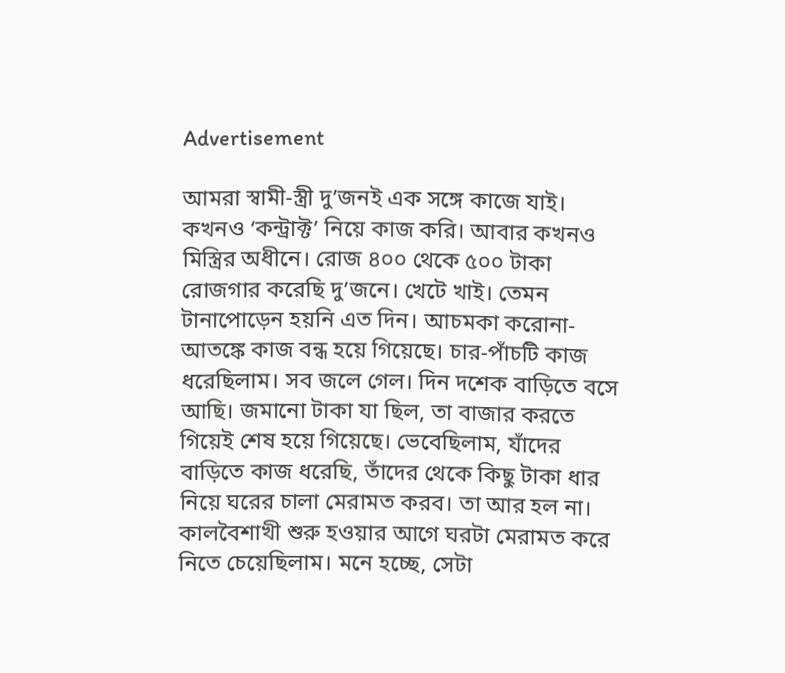Advertisement

আমরা স্বামী-স্ত্রী দু’জনই এক সঙ্গে কাজে যাই। কখনও ‘কন্ট্রাক্ট’ নিয়ে কাজ করি। আবার কখনও মিস্ত্রির অধীনে। রোজ ৪০০ থেকে ৫০০ টাকা রোজগার করেছি দু’জনে। খেটে খাই। তেমন টানাপোড়েন হয়নি এত দিন। আচমকা করোনা-আতঙ্কে কাজ বন্ধ হয়ে গিয়েছে। চার-পাঁচটি কাজ ধরেছিলাম। সব জলে গেল। দিন দশেক বাড়িতে বসে আছি। জমানো টাকা যা ছিল, তা বাজার করতে গিয়েই শেষ হয়ে গিয়েছে। ভেবেছিলাম, যাঁদের বাড়িতে কাজ ধরেছি, তাঁদের থেকে কিছু টাকা ধার নিয়ে ঘরের চালা মেরামত করব। তা আর হল না। কালবৈশাখী শুরু হওয়ার আগে ঘরটা মেরামত করে নিতে চেয়েছিলাম। মনে হচ্ছে, সেটা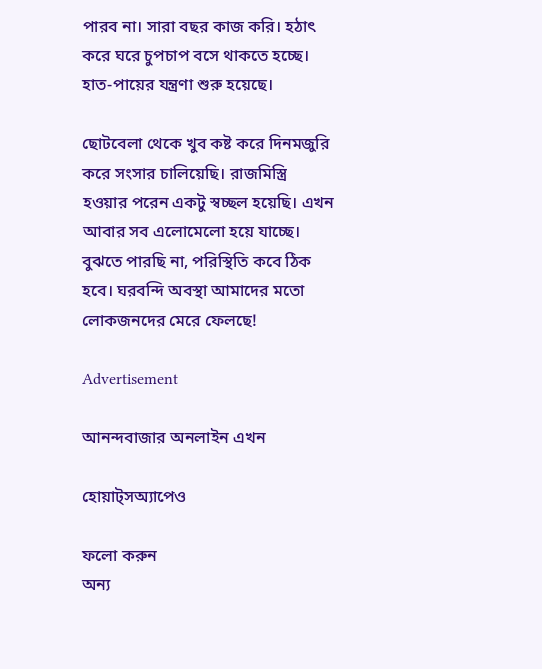পারব না। সারা বছর কাজ করি। হঠাৎ করে ঘরে চুপচাপ বসে থাকতে হচ্ছে। হাত-পায়ের যন্ত্রণা শুরু হয়েছে।

ছোটবেলা থেকে খুব কষ্ট করে দিনমজুরি করে সংসার চালিয়েছি। রাজমিস্ত্রি হওয়ার পরেন একটু স্বচ্ছল হয়েছি। এখন আবার সব এলোমেলো হয়ে যাচ্ছে। বুঝতে পারছি না, পরিস্থিতি কবে ঠিক হবে। ঘরবন্দি অবস্থা আমাদের মতো লোকজনদের মেরে ফেলছে!

Advertisement

আনন্দবাজার অনলাইন এখন

হোয়াট্‌সঅ্যাপেও

ফলো করুন
অন্য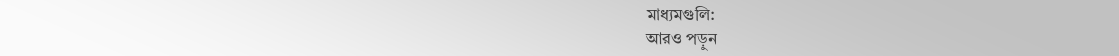মাধ্যমগুলি:
আরও পড়ুন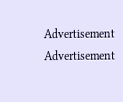Advertisement
Advertisement